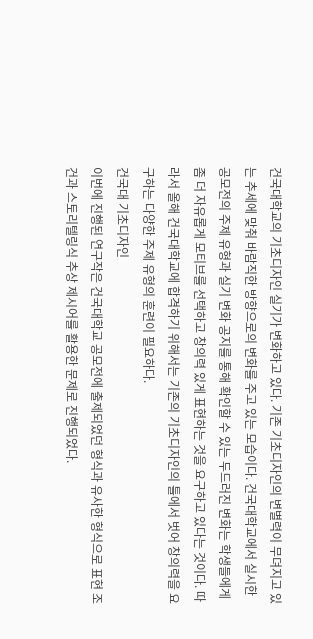건국대학교의 기초디자인 실기가 변화하고 있다. 기존 기초디자인의 변별력이 무뎌지고 있는 추세에 맞춰 바람직한 방향으로의 변화를 주고 있는 모습이다. 건국대학교에서 실시한 공모전의 주제 유형과 실기 변화 공지를 통해 확인할 수 있는 두드러진 변화는 학생들에게 좀 더 자유롭게 모티브를 선택하고 창의력 있게 표현하는 것을 요구하고 있다는 것이다. 따라서 올해 건국대학교에 합격하기 위해서는 기존의 기초디자인의 틀에서 벗어 창의력을 요구하는 다양한 주제 유형의 훈련이 필요하다.
건국대 기초디자인
이번에 진행된 연구작은 건국대학교 공모전에 출제되었던 형식과 유사한 형식으로 표현 조건과 스토리텔링식 추상 제시어를 활용한 문제로 진행되었다.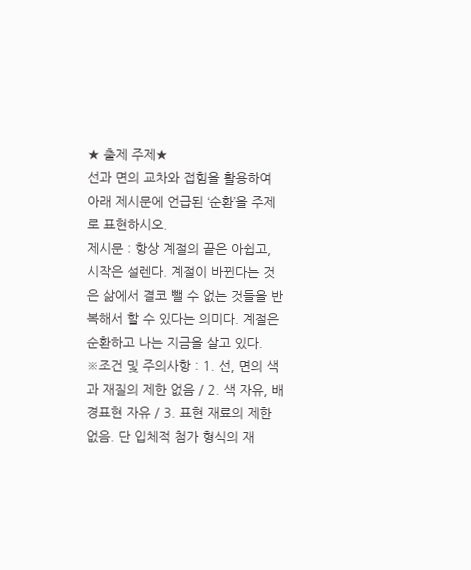★ 출제 주제★
선과 면의 교차와 접힘을 활용하여 아래 제시문에 언급된 ‘순환’을 주제로 표현하시오.
제시문 : 항상 계절의 끝은 아쉽고, 시작은 설렌다. 계절이 바뀐다는 것은 삶에서 결코 뺄 수 없는 것들을 반복해서 할 수 있다는 의미다. 계절은 순환하고 나는 지금을 살고 있다.
※조건 및 주의사항 : 1. 선, 면의 색과 재질의 제한 없음 / 2. 색 자유, 배경표현 자유 / 3. 표현 재료의 제한 없음. 단 입체적 첨가 형식의 재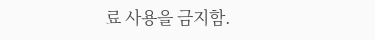료 사용을 금지함.